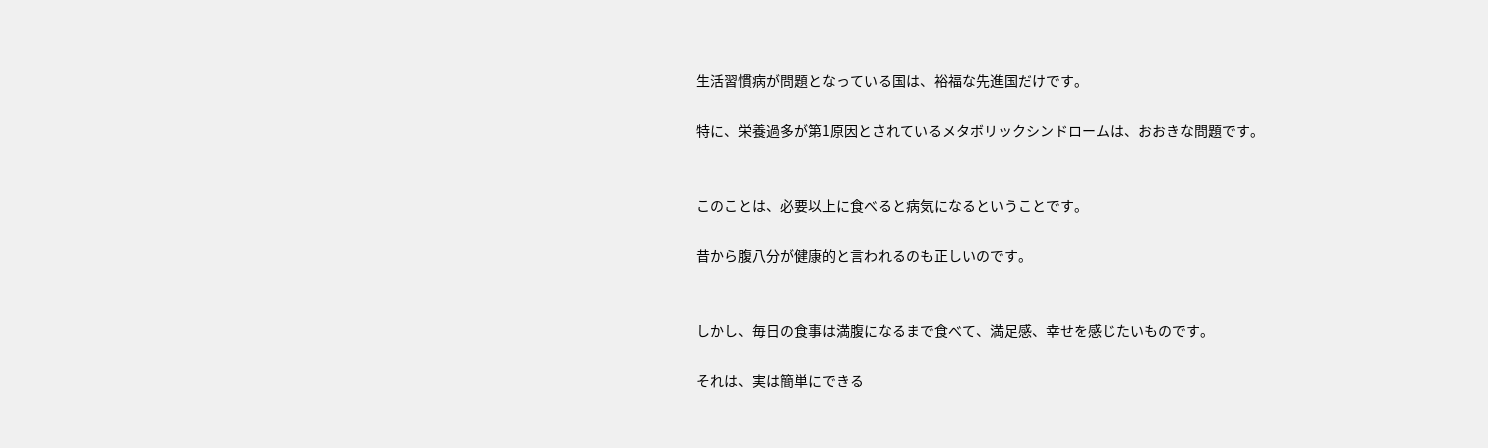生活習慣病が問題となっている国は、裕福な先進国だけです。

特に、栄養過多が第1原因とされているメタボリックシンドロームは、おおきな問題です。


このことは、必要以上に食べると病気になるということです。

昔から腹八分が健康的と言われるのも正しいのです。


しかし、毎日の食事は満腹になるまで食べて、満足感、幸せを感じたいものです。

それは、実は簡単にできる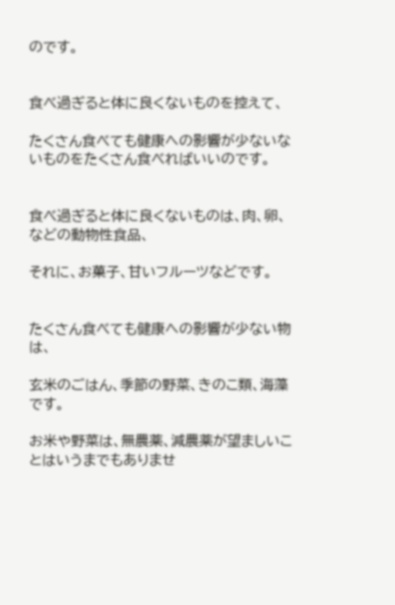のです。


食べ過ぎると体に良くないものを控えて、

たくさん食べても健康への影響が少ないないものをたくさん食べればいいのです。


食べ過ぎると体に良くないものは、肉、卵、などの動物性食品、

それに、お菓子、甘いフルーツなどです。


たくさん食べても健康への影響が少ない物は、

玄米のごはん、季節の野菜、きのこ類、海藻です。

お米や野菜は、無農薬、減農薬が望ましいことはいうまでもありませ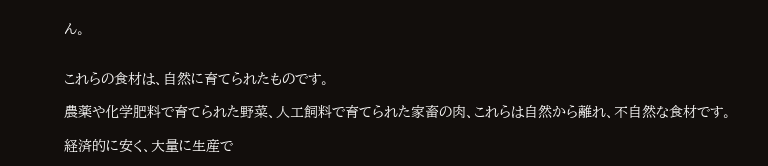ん。


これらの食材は、自然に育てられたものです。

農薬や化学肥料で育てられた野菜、人工飼料で育てられた家畜の肉、これらは自然から離れ、不自然な食材です。

経済的に安く、大量に生産で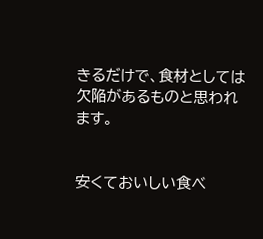きるだけで、食材としては欠陥があるものと思われます。


安くておいしい食べ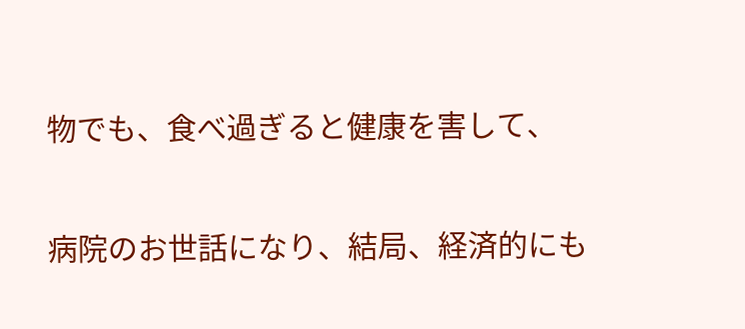物でも、食べ過ぎると健康を害して、

病院のお世話になり、結局、経済的にも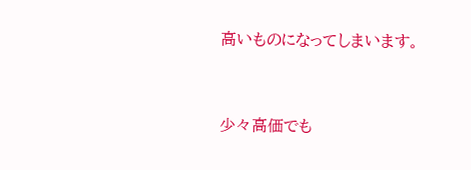高いものになってしまいます。


少々高価でも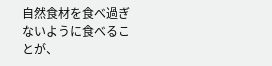自然食材を食べ過ぎないように食べることが、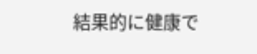結果的に健康で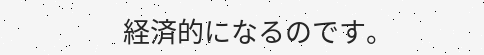経済的になるのです。